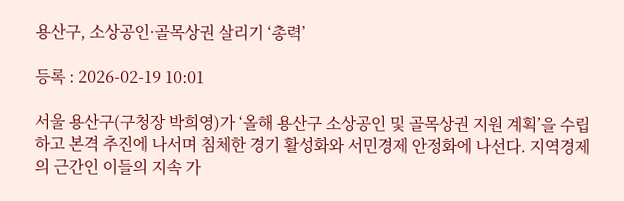용산구, 소상공인·골목상권 살리기 ‘총력’

등록 : 2026-02-19 10:01

서울 용산구(구청장 박희영)가 ‘올해 용산구 소상공인 및 골목상권 지원 계획’을 수립하고 본격 추진에 나서며 침체한 경기 활성화와 서민경제 안정화에 나선다. 지역경제의 근간인 이들의 지속 가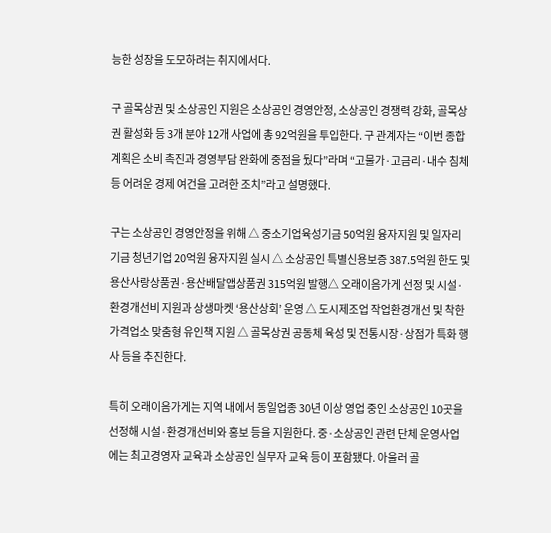능한 성장을 도모하려는 취지에서다.

구 골목상권 및 소상공인 지원은 소상공인 경영안정, 소상공인 경쟁력 강화, 골목상권 활성화 등 3개 분야 12개 사업에 총 92억원을 투입한다. 구 관계자는 “이번 종합계획은 소비 촉진과 경영부담 완화에 중점을 뒀다”라며 “고물가·고금리·내수 침체 등 어려운 경제 여건을 고려한 조치”라고 설명했다.

구는 소상공인 경영안정을 위해 △ 중소기업육성기금 50억원 융자지원 및 일자리기금 청년기업 20억원 융자지원 실시 △ 소상공인 특별신용보증 387.5억원 한도 및 용산사랑상품권·용산배달앱상품권 315억원 발행△ 오래이음가게 선정 및 시설·환경개선비 지원과 상생마켓 ‘용산상회’ 운영 △ 도시제조업 작업환경개선 및 착한가격업소 맞춤형 유인책 지원 △ 골목상권 공동체 육성 및 전통시장·상점가 특화 행사 등을 추진한다.

특히 오래이음가게는 지역 내에서 동일업종 30년 이상 영업 중인 소상공인 10곳을 선정해 시설·환경개선비와 홍보 등을 지원한다. 중·소상공인 관련 단체 운영사업에는 최고경영자 교육과 소상공인 실무자 교육 등이 포함됐다. 아울러 골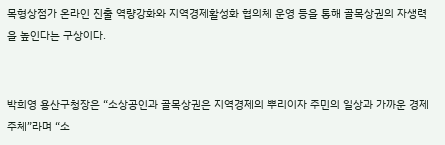목형상점가 온라인 진출 역량강화와 지역경제활성화 협의체 운영 등을 통해 골목상권의 자생력을 높인다는 구상이다.


박희영 용산구청장은 “소상공인과 골목상권은 지역경제의 뿌리이자 주민의 일상과 가까운 경제 주체”라며 “소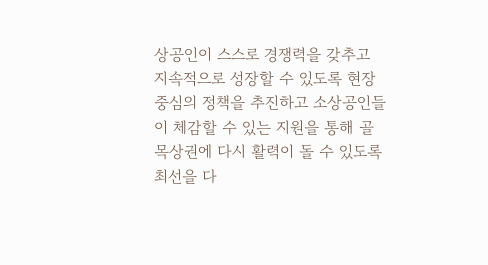상공인이 스스로 경쟁력을 갖추고 지속적으로 성장할 수 있도록 현장 중심의 정책을 추진하고 소상공인들이 체감할 수 있는 지원을 통해 골목상권에 다시 활력이 돌 수 있도록 최선을 다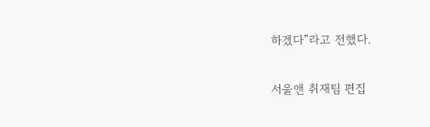하겠다”라고 전했다.

서울앤 취재팀 편집